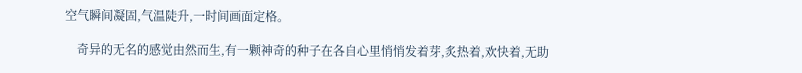空气瞬间凝固,气温陡升,一时间画面定格。

    奇异的无名的感觉由然而生,有一颗神奇的种子在各自心里悄悄发着芽,炙热着,欢快着,无助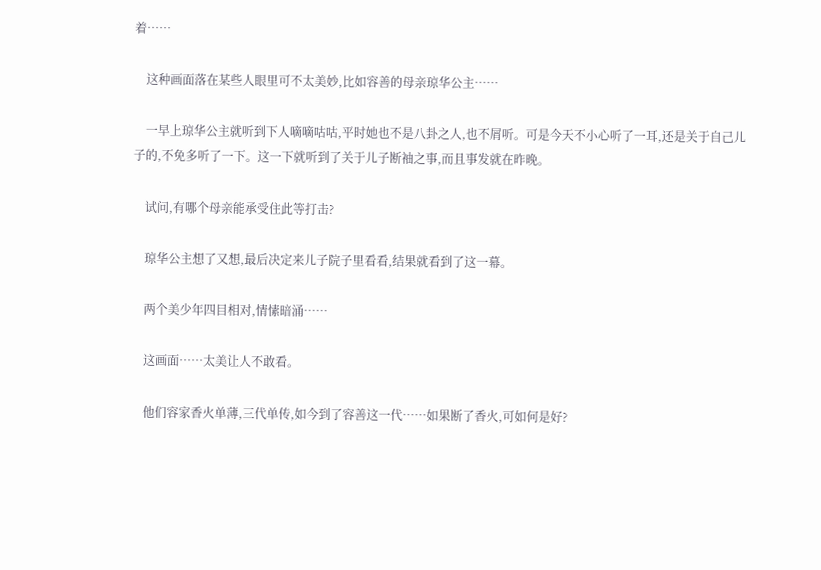着……

    这种画面落在某些人眼里可不太美妙,比如容善的母亲琼华公主……

    一早上琼华公主就听到下人嘀嘀咕咕,平时她也不是八卦之人,也不屑听。可是今天不小心听了一耳,还是关于自己儿子的,不免多听了一下。这一下就听到了关于儿子断袖之事,而且事发就在昨晚。

    试问,有哪个母亲能承受住此等打击?

    琼华公主想了又想,最后决定来儿子院子里看看,结果就看到了这一幕。

    两个美少年四目相对,情愫暗涌……

    这画面……太美让人不敢看。

    他们容家香火单薄,三代单传,如今到了容善这一代……如果断了香火,可如何是好?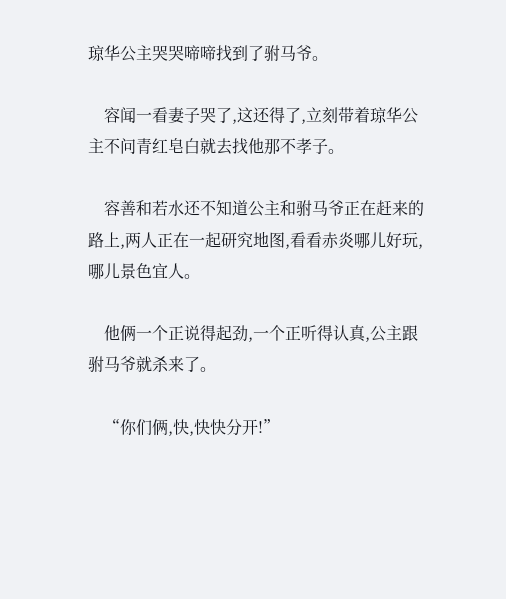琼华公主哭哭啼啼找到了驸马爷。

    容闻一看妻子哭了,这还得了,立刻带着琼华公主不问青红皂白就去找他那不孝子。

    容善和若水还不知道公主和驸马爷正在赶来的路上,两人正在一起研究地图,看看赤炎哪儿好玩,哪儿景色宜人。

    他俩一个正说得起劲,一个正听得认真,公主跟驸马爷就杀来了。

    “你们俩,快,快快分开!”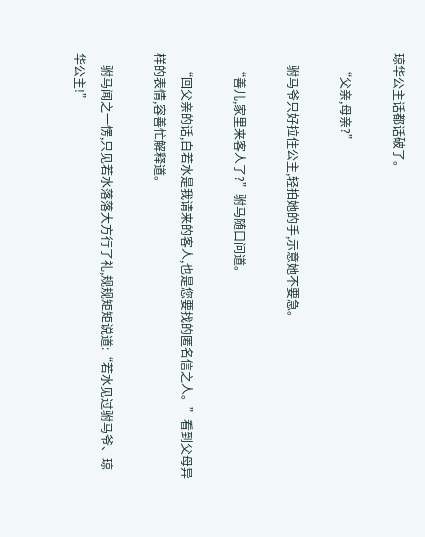琼华公主话都话破了。

    “父亲,母亲?”

    驸马爷只好拉住公主,轻拍她的手,示意她不要急。

    “善儿,家里来客人了?”驸马随口问道。

    “回父亲的话,白若水是我请来的客人,也是您要找的匿名信之人。”看到父母异样的表情,容善忙解释道。

    驸马闻之一愣,只见若水落落大方行了礼,规规矩矩说道:“若水见过驸马爷、琼华公主!”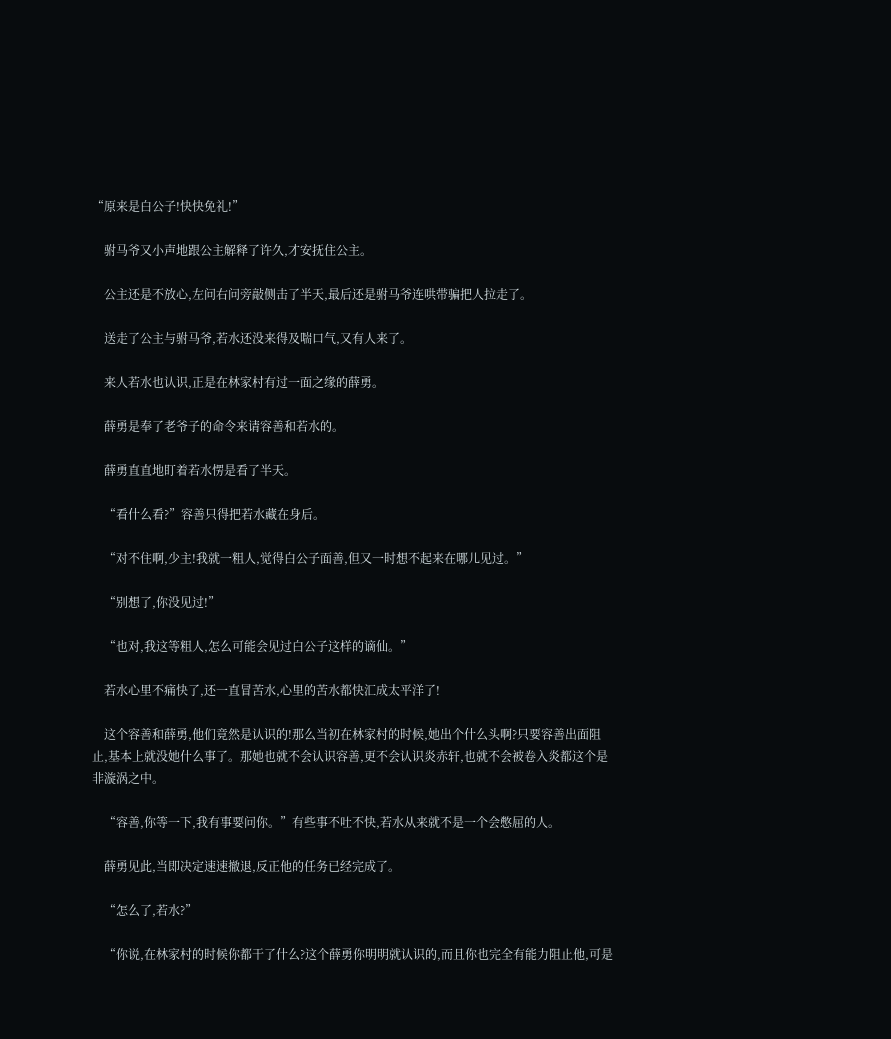“原来是白公子!快快免礼!”

    驸马爷又小声地跟公主解释了许久,才安抚住公主。

    公主还是不放心,左问右问旁敲侧击了半天,最后还是驸马爷连哄带骗把人拉走了。

    送走了公主与驸马爷,若水还没来得及喘口气,又有人来了。

    来人若水也认识,正是在林家村有过一面之缘的薛勇。

    薛勇是奉了老爷子的命令来请容善和若水的。

    薛勇直直地盯着若水愣是看了半天。

    “看什么看?”容善只得把若水藏在身后。

    “对不住啊,少主!我就一粗人,觉得白公子面善,但又一时想不起来在哪儿见过。”

    “别想了,你没见过!”

    “也对,我这等粗人,怎么可能会见过白公子这样的谪仙。”

    若水心里不痛快了,还一直冒苦水,心里的苦水都快汇成太平洋了!

    这个容善和薛勇,他们竟然是认识的!那么当初在林家村的时候,她出个什么头啊?只要容善出面阻止,基本上就没她什么事了。那她也就不会认识容善,更不会认识炎赤轩,也就不会被卷入炎都这个是非漩涡之中。

    “容善,你等一下,我有事要问你。”有些事不吐不快,若水从来就不是一个会憋屈的人。

    薛勇见此,当即决定速速撤退,反正他的任务已经完成了。

    “怎么了,若水?”

    “你说,在林家村的时候你都干了什么?这个薛勇你明明就认识的,而且你也完全有能力阻止他,可是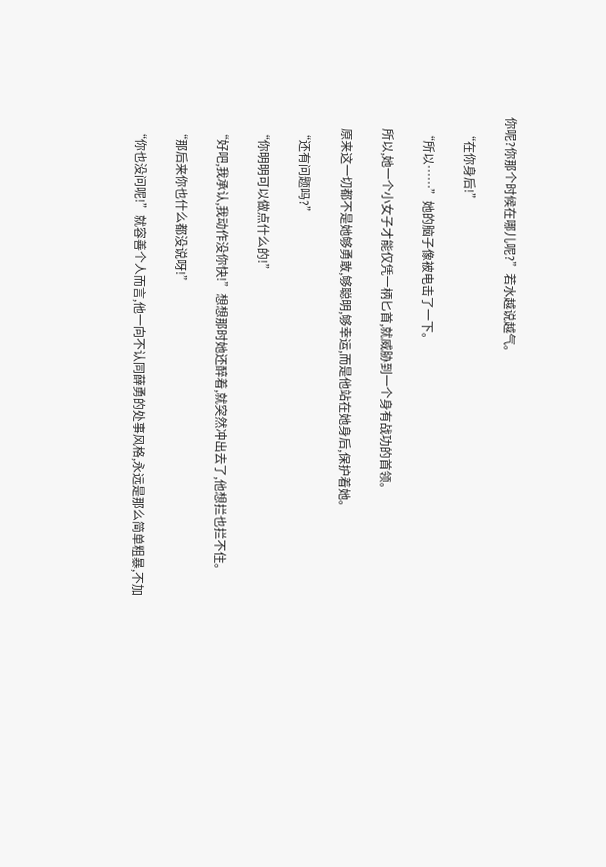你呢?你那个时候在哪儿呢?”若水越说越气。

    “在你身后!”

    “所以……”她的脑子像被电击了一下。

    所以,她一个小女子才能仅凭一柄匕首,就威胁到一个身有战功的首领。

    原来这一切都不是她够勇敢,够聪明,够幸运,而是他站在她身后,保护着她。

    “还有问题吗?”

    “你明明可以做点什么的!”

    “好吧,我承认,我动作没你快!”想想那时她还醉着,就突然冲出去了,他想拦也拦不住。

    “那后来你也什么都没说呀!”

    “你也没问呢!”就容善个人而言,他一向不认同薛勇的处事风格,永远是那么简单粗暴,不加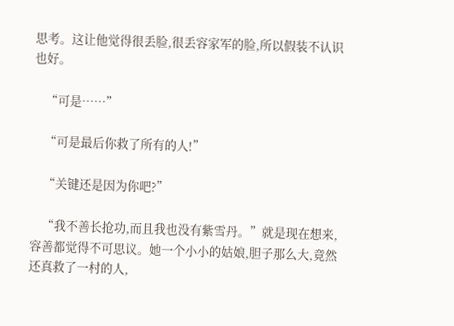思考。这让他觉得很丢脸,很丢容家军的脸,所以假装不认识也好。

    “可是……”

    “可是最后你救了所有的人!”

    “关键还是因为你吧?”

    “我不善长抢功,而且我也没有紫雪丹。”就是现在想来,容善都觉得不可思议。她一个小小的姑娘,胆子那么大,竟然还真救了一村的人,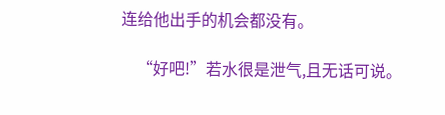连给他出手的机会都没有。

    “好吧!”若水很是泄气,且无话可说。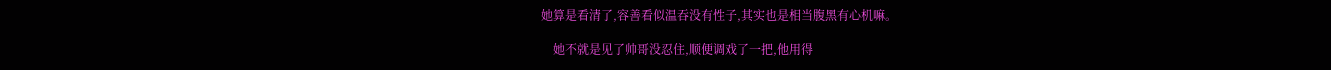她算是看清了,容善看似温吞没有性子,其实也是相当腹黑有心机嘛。

    她不就是见了帅哥没忍住,顺便调戏了一把,他用得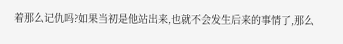着那么记仇吗?如果当初是他站出来,也就不会发生后来的事情了,那么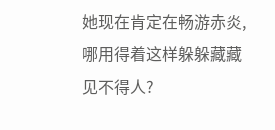她现在肯定在畅游赤炎,哪用得着这样躲躲藏藏见不得人?